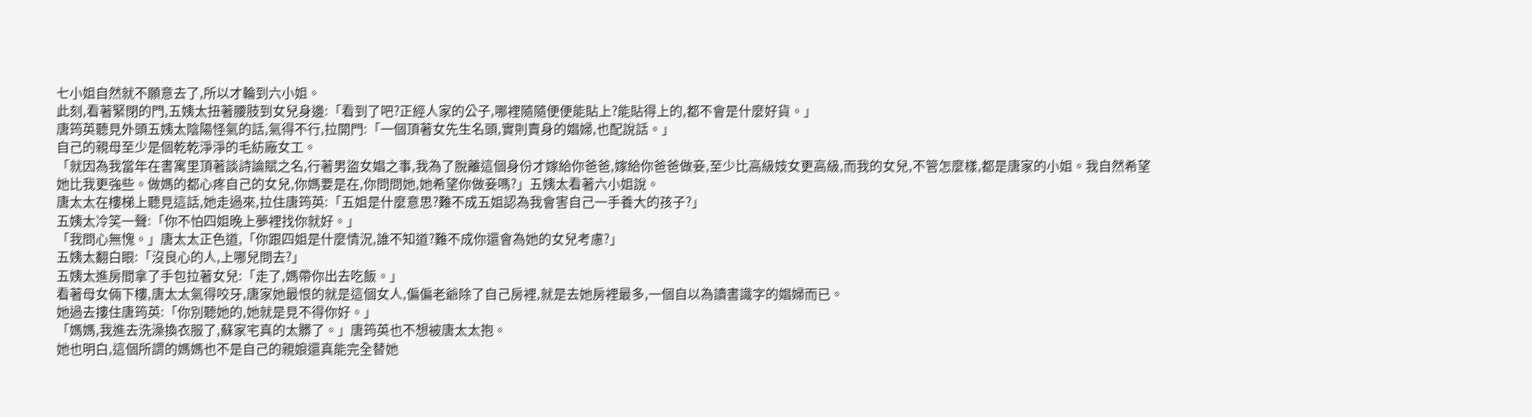七小姐自然就不願意去了,所以才輪到六小姐。
此刻,看著緊閉的門,五姨太扭著腰肢到女兒身邊:「看到了吧?正經人家的公子,哪裡隨隨便便能貼上?能貼得上的,都不會是什麼好貨。」
唐筠英聽見外頭五姨太陰陽怪氣的話,氣得不行,拉開門:「一個頂著女先生名頭,實則賣身的娼婦,也配說話。」
自己的親母至少是個乾乾淨淨的毛紡廠女工。
「就因為我當年在書寓里頂著談詩論賦之名,行著男盜女娼之事,我為了脫離這個身份才嫁給你爸爸,嫁給你爸爸做妾,至少比高級妓女更高級,而我的女兒,不管怎麼樣,都是唐家的小姐。我自然希望她比我更強些。做媽的都心疼自己的女兒,你媽要是在,你問問她,她希望你做妾嗎?」五姨太看著六小姐說。
唐太太在樓梯上聽見這話,她走過來,拉住唐筠英:「五姐是什麼意思?難不成五姐認為我會害自己一手養大的孩子?」
五姨太冷笑一聲:「你不怕四姐晚上夢裡找你就好。」
「我問心無愧。」唐太太正色道,「你跟四姐是什麼情況,誰不知道?難不成你還會為她的女兒考慮?」
五姨太翻白眼:「沒良心的人,上哪兒問去?」
五姨太進房間拿了手包拉著女兒:「走了,媽帶你出去吃飯。」
看著母女倆下樓,唐太太氣得咬牙,唐家她最恨的就是這個女人,偏偏老爺除了自己房裡,就是去她房裡最多,一個自以為讀書識字的娼婦而已。
她過去摟住唐筠英:「你別聽她的,她就是見不得你好。」
「媽媽,我進去洗澡換衣服了,蘇家宅真的太髒了。」唐筠英也不想被唐太太抱。
她也明白,這個所謂的媽媽也不是自己的親娘還真能完全替她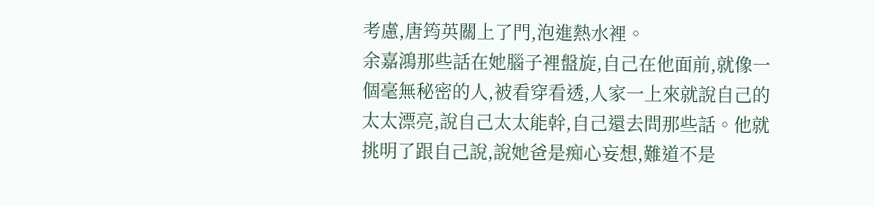考慮,唐筠英關上了門,泡進熱水裡。
余嘉鴻那些話在她腦子裡盤旋,自己在他面前,就像一個毫無秘密的人,被看穿看透,人家一上來就說自己的太太漂亮,說自己太太能幹,自己還去問那些話。他就挑明了跟自己說,說她爸是痴心妄想,難道不是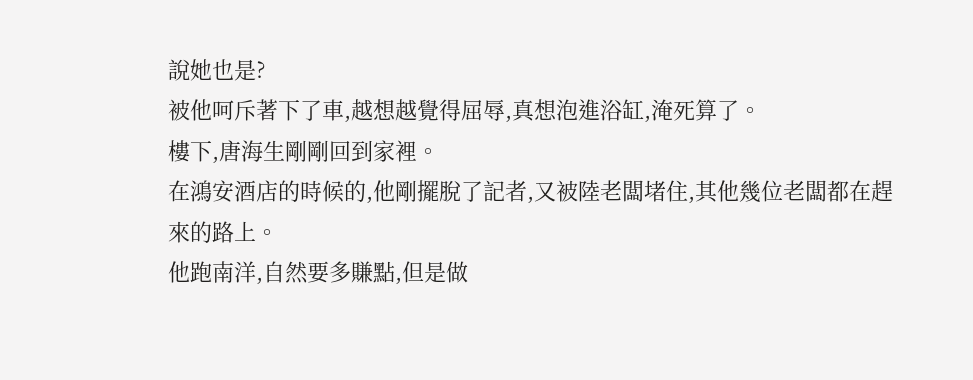說她也是?
被他呵斥著下了車,越想越覺得屈辱,真想泡進浴缸,淹死算了。
樓下,唐海生剛剛回到家裡。
在鴻安酒店的時候的,他剛擺脫了記者,又被陸老闆堵住,其他幾位老闆都在趕來的路上。
他跑南洋,自然要多賺點,但是做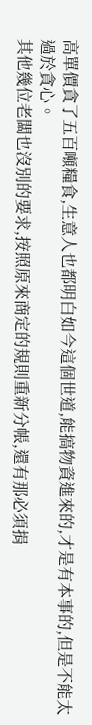高單價貪了五百噸糧食,生意人也都明白如今這個世道,能搞物資進來的,才是有本事的,但是不能太過於貪心。
其他幾位老闆也沒別的要求,按照原來商定的規則重新分帳,還有那必須捐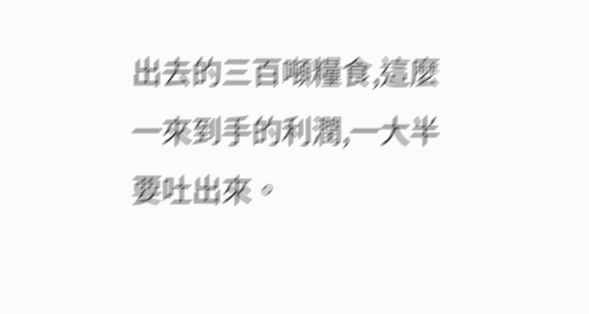出去的三百噸糧食,這麼一來到手的利潤,一大半要吐出來。